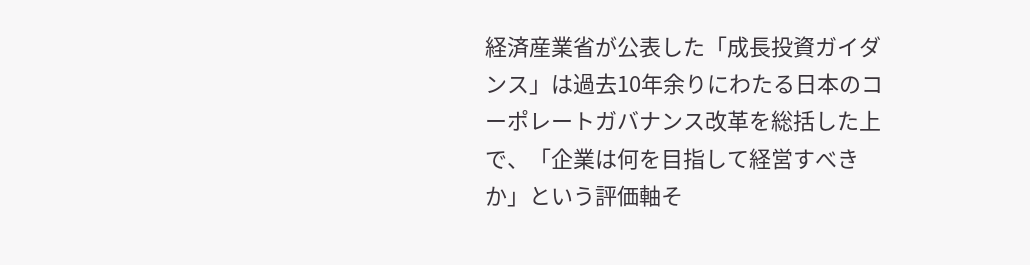経済産業省が公表した「成長投資ガイダンス」は過去10年余りにわたる日本のコーポレートガバナンス改革を総括した上で、「企業は何を目指して経営すべきか」という評価軸そ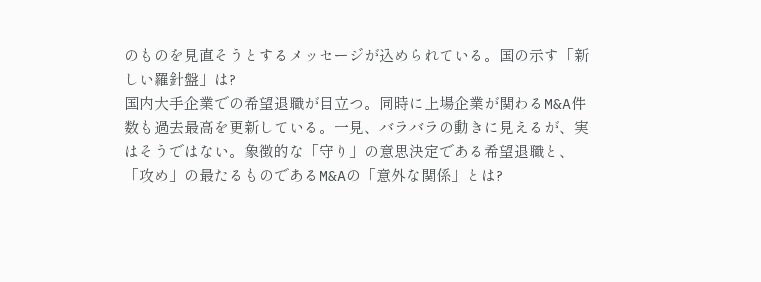のものを見直そうとするメッセージが込められている。国の示す「新しい羅針盤」は?
国内大手企業での希望退職が目立つ。同時に上場企業が関わるM&A件数も過去最高を更新している。一見、バラバラの動きに見えるが、実はそうではない。象徴的な「守り」の意思決定である希望退職と、「攻め」の最たるものであるM&Aの「意外な関係」とは?